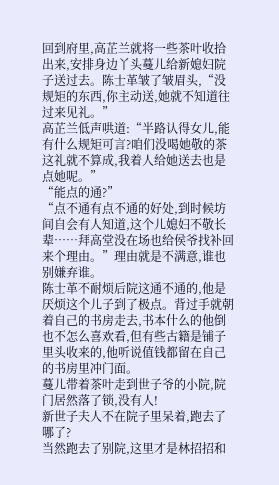回到府里,高芷兰就将一些茶叶收拾出来,安排身边丫头蔓儿给新媳妇院子送过去。陈士革皱了皱眉头,“没规矩的东西,你主动送,她就不知道往过来见礼。”
高芷兰低声哄道:“半路认得女儿,能有什么规矩可言?咱们没喝她敬的茶这礼就不算成,我着人给她送去也是点她呢。”
“能点的通?”
“点不通有点不通的好处,到时候坊间自会有人知道,这个儿媳妇不敬长辈……拜高堂没在场也给侯爷找补回来个理由。”理由就是不满意,谁也别嫌弃谁。
陈士革不耐烦后院这通不通的,他是厌烦这个儿子到了极点。背过手就朝着自己的书房走去,书本什么的他倒也不怎么喜欢看,但有些古籍是铺子里头收来的,他听说值钱都留在自己的书房里冲门面。
蔓儿带着茶叶走到世子爷的小院,院门居然落了锁,没有人!
新世子夫人不在院子里呆着,跑去了哪了?
当然跑去了别院,这里才是林招招和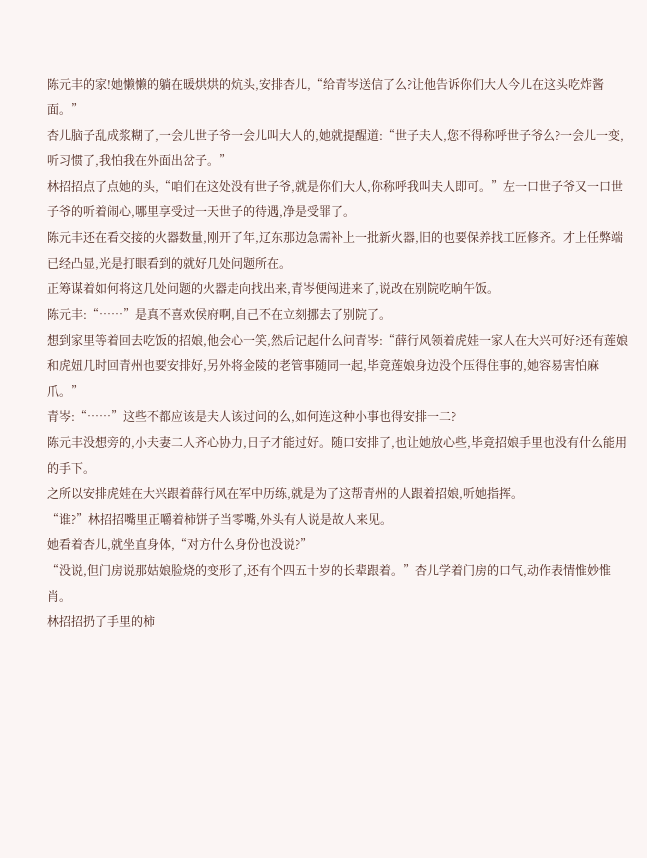陈元丰的家!她懒懒的躺在暖烘烘的炕头,安排杏儿,“给青岑送信了么?让他告诉你们大人今儿在这头吃炸酱面。”
杏儿脑子乱成浆糊了,一会儿世子爷一会儿叫大人的,她就提醒道:“世子夫人,您不得称呼世子爷么?一会儿一变,听习惯了,我怕我在外面出岔子。”
林招招点了点她的头,“咱们在这处没有世子爷,就是你们大人,你称呼我叫夫人即可。”左一口世子爷又一口世子爷的听着闹心,哪里享受过一天世子的待遇,净是受罪了。
陈元丰还在看交接的火器数量,刚开了年,辽东那边急需补上一批新火器,旧的也要保养找工匠修齐。才上任弊端已经凸显,光是打眼看到的就好几处问题所在。
正筹谋着如何将这几处问题的火器走向找出来,青岑便闯进来了,说改在别院吃晌午饭。
陈元丰:“……”是真不喜欢侯府啊,自己不在立刻挪去了别院了。
想到家里等着回去吃饭的招娘,他会心一笑,然后记起什么问青岑:“薛行风领着虎娃一家人在大兴可好?还有莲娘和虎妞几时回青州也要安排好,另外将金陵的老管事随同一起,毕竟莲娘身边没个压得住事的,她容易害怕麻爪。”
青岑:“……”这些不都应该是夫人该过问的么,如何连这种小事也得安排一二?
陈元丰没想旁的,小夫妻二人齐心协力,日子才能过好。随口安排了,也让她放心些,毕竟招娘手里也没有什么能用的手下。
之所以安排虎娃在大兴跟着薛行风在军中历练,就是为了这帮青州的人跟着招娘,听她指挥。
“谁?”林招招嘴里正嚼着柿饼子当零嘴,外头有人说是故人来见。
她看着杏儿,就坐直身体,“对方什么身份也没说?”
“没说,但门房说那姑娘脸烧的变形了,还有个四五十岁的长辈跟着。”杏儿学着门房的口气,动作表情惟妙惟肖。
林招招扔了手里的柿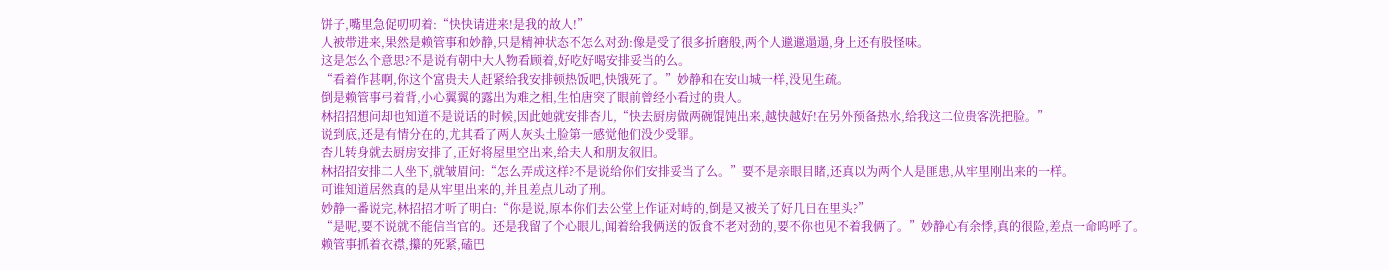饼子,嘴里急促叨叨着:“快快请进来!是我的故人!”
人被带进来,果然是赖管事和妙静,只是精神状态不怎么对劲:像是受了很多折磨般,两个人邋邋遢遢,身上还有股怪味。
这是怎么个意思?不是说有朝中大人物看顾着,好吃好喝安排妥当的么。
“看着作甚啊,你这个富贵夫人赶紧给我安排顿热饭吧,快饿死了。”妙静和在安山城一样,没见生疏。
倒是赖管事弓着背,小心翼翼的露出为难之相,生怕唐突了眼前曾经小看过的贵人。
林招招想问却也知道不是说话的时候,因此她就安排杏儿,“快去厨房做两碗馄饨出来,越快越好!在另外预备热水,给我这二位贵客洗把脸。”
说到底,还是有情分在的,尤其看了两人灰头土脸第一感觉他们没少受罪。
杏儿转身就去厨房安排了,正好将屋里空出来,给夫人和朋友叙旧。
林招招安排二人坐下,就皱眉问:“怎么弄成这样?不是说给你们安排妥当了么。”要不是亲眼目睹,还真以为两个人是匪患,从牢里刚出来的一样。
可谁知道居然真的是从牢里出来的,并且差点儿动了刑。
妙静一番说完,林招招才听了明白:“你是说,原本你们去公堂上作证对峙的,倒是又被关了好几日在里头?”
“是呢,要不说就不能信当官的。还是我留了个心眼儿,闻着给我俩送的饭食不老对劲的,要不你也见不着我俩了。”妙静心有余悸,真的很险,差点一命呜呼了。
赖管事抓着衣襟,攥的死紧,磕巴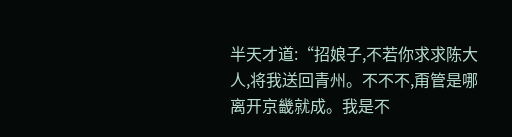半天才道:“招娘子,不若你求求陈大人,将我送回青州。不不不,甭管是哪离开京畿就成。我是不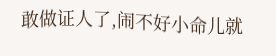敢做证人了,闹不好小命儿就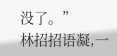没了。”
林招招语凝,一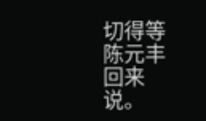切得等陈元丰回来说。